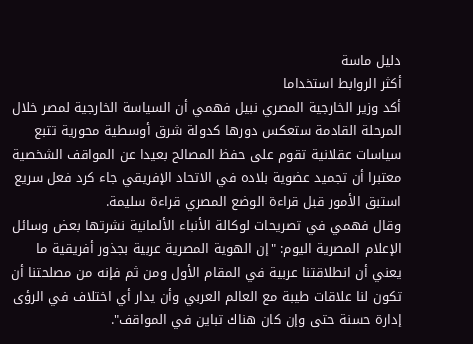دليل ماسة
أكثر الروابط استخداما
أكد وزير الخارجية المصري نبيل فهمي أن السياسة الخارجية لمصر خلال المرحلة القادمة ستعكس دورها كدولة شرق أوسطية محورية تتبع سياسات عقلانية تقوم على حفظ المصالح بعيدا عن المواقف الشخصية معتبرا أن تجميد عضوية بلاده في الاتحاد الإفريقي جاء كرد فعل سريع استبق الأمور قبل قراءة الوضع المصري قراءة سليمة.
وقال فهمي في تصريحات لوكالة الأنباء الألمانية نشرتها بعض وسائل الإعلام المصرية اليوم: "إن الهوية المصرية عربية بجذور أفريقية ما يعني أن انطلاقتنا عربية في المقام الأول ومن ثم فإنه من مصلحتنا أن تكون لنا علاقات طيبة مع العالم العربي وأن يدار أي اختلاف في الرؤى إدارة حسنة حتى وإن كان هناك تباين في المواقف".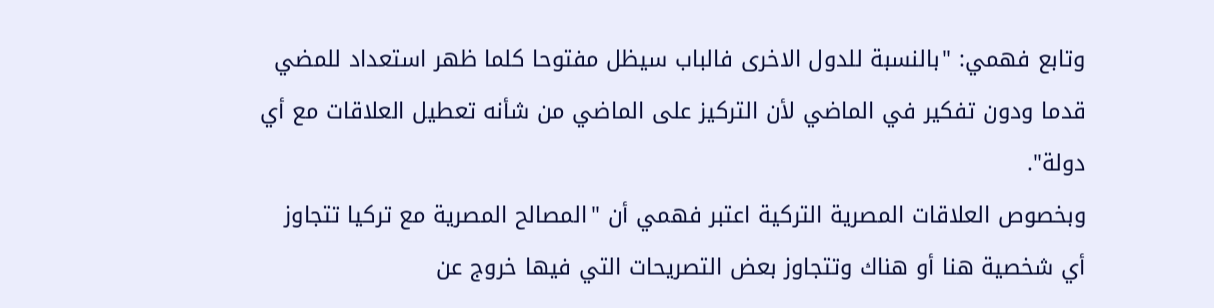وتابع فهمي: "بالنسبة للدول الاخرى فالباب سيظل مفتوحا كلما ظهر استعداد للمضي قدما ودون تفكير في الماضي لأن التركيز على الماضي من شأنه تعطيل العلاقات مع أي دولة".
وبخصوص العلاقات المصرية التركية اعتبر فهمي أن "المصالح المصرية مع تركيا تتجاوز أي شخصية هنا أو هناك وتتجاوز بعض التصريحات التي فيها خروج عن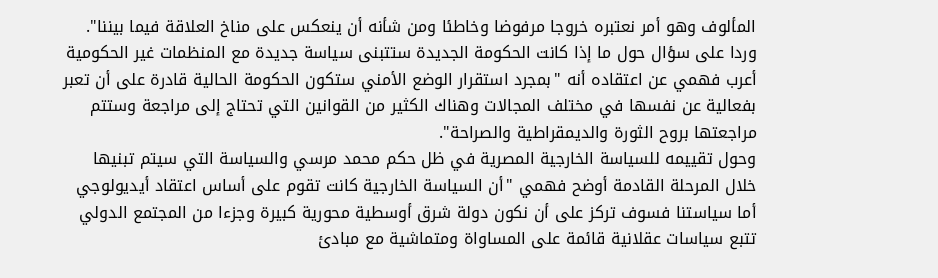المألوف وهو أمر نعتبره خروجا مرفوضا وخاطئا ومن شأنه أن ينعكس على مناخ العلاقة فيما بيننا".
وردا على سؤال حول ما إذا كانت الحكومة الجديدة ستتبنى سياسة جديدة مع المنظمات غير الحكومية أعرب فهمي عن اعتقاده أنه "بمجرد استقرار الوضع الأمني ستكون الحكومة الحالية قادرة على أن تعبر بفعالية عن نفسها في مختلف المجالات وهناك الكثير من القوانين التي تحتاج إلى مراجعة وستتم مراجعتها بروح الثورة والديمقراطية والصراحة".
وحول تقييمه للسياسة الخارجية المصرية في ظل حكم محمد مرسي والسياسة التي سيتم تبنيها خلال المرحلة القادمة أوضح فهمي "أن السياسة الخارجية كانت تقوم على أساس اعتقاد أيديولوجي أما سياستنا فسوف تركز على أن نكون دولة شرق أوسطية محورية كبيرة وجزءا من المجتمع الدولي تتبع سياسات عقلانية قائمة على المساواة ومتماشية مع مبادئ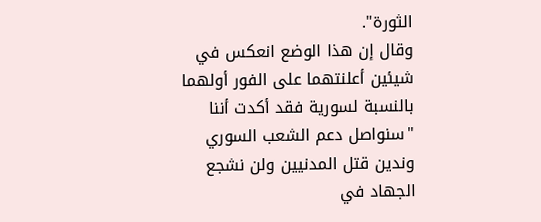الثورة".
وقال إن هذا الوضع انعكس في شيئين أعلنتهما على الفور أولهما بالنسبة لسورية فقد أكدت أننا "سنواصل دعم الشعب السوري وندين قتل المدنيين ولن نشجع الجهاد في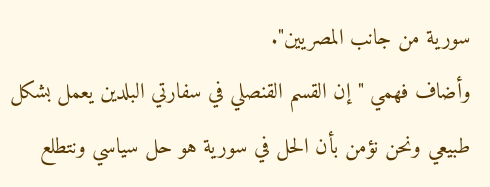سورية من جانب المصريين".
وأضاف فهمي "إن القسم القنصلي في سفارتي البلدين يعمل بشكل طبيعي ونحن نؤمن بأن الحل في سورية هو حل سياسي ونتطلع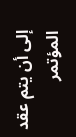إلى أن يتم عقد المؤتمر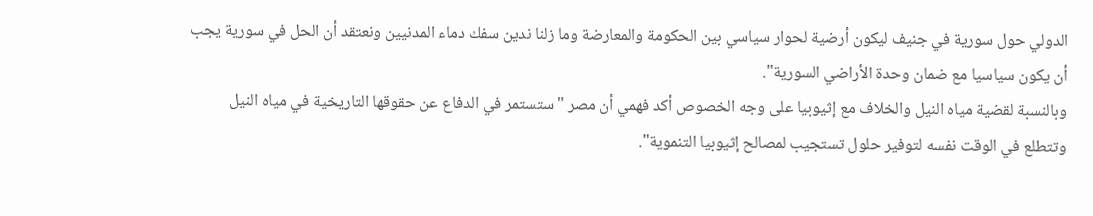الدولي حول سورية في جنيف ليكون أرضية لحوار سياسي بين الحكومة والمعارضة وما زلنا ندين سفك دماء المدنيين ونعتقد أن الحل في سورية يجب أن يكون سياسيا مع ضمان وحدة الأراضي السورية".
وبالنسبة لقضية مياه النيل والخلاف مع إثيوبيا على وجه الخصوص أكد فهمي أن مصر "ستستمر في الدفاع عن حقوقها التاريخية في مياه النيل وتتطلع في الوقت نفسه لتوفير حلول تستجيب لمصالح إثيوبيا التنموية".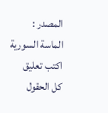المصدر :
الماسة السورية
اكتب تعليق
كل الحقول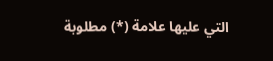التي عليها علامة (*) مطلوبة